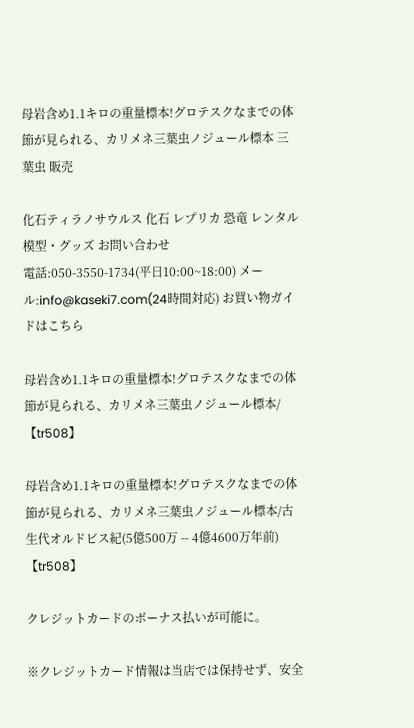母岩含め1.1キロの重量標本!グロテスクなまでの体節が見られる、カリメネ三葉虫ノジュール標本 三葉虫 販売

化石ティラノサウルス 化石 レプリカ 恐竜 レンタル 模型・グッズ お問い合わせ
電話:050-3550-1734(平日10:00~18:00) メール:info@kaseki7.com(24時間対応) お買い物ガイドはこちら

母岩含め1.1キロの重量標本!グロテスクなまでの体節が見られる、カリメネ三葉虫ノジュール標本/【tr508】

母岩含め1.1キロの重量標本!グロテスクなまでの体節が見られる、カリメネ三葉虫ノジュール標本/古生代オルドビス紀(5億500万 -- 4億4600万年前)【tr508】

クレジットカードのボーナス払いが可能に。

※クレジットカード情報は当店では保持せず、安全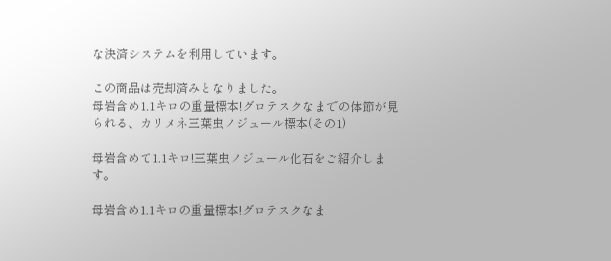な決済システムを利用しています。

この商品は売却済みとなりました。
母岩含め1.1キロの重量標本!グロテスクなまでの体節が見られる、カリメネ三葉虫ノジュール標本(その1)

母岩含めて1.1キロ!三葉虫ノジュール化石をご紹介します。

母岩含め1.1キロの重量標本!グロテスクなま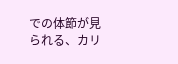での体節が見られる、カリ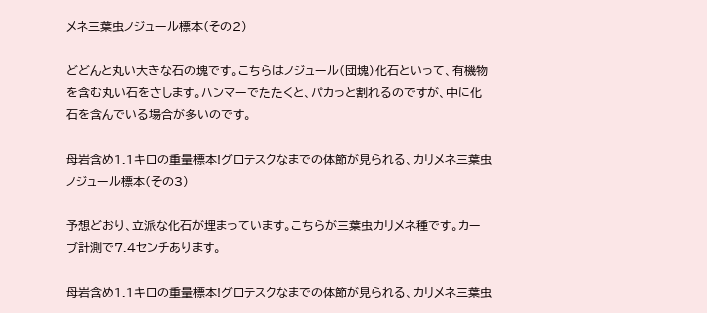メネ三葉虫ノジュール標本(その2)

どどんと丸い大きな石の塊です。こちらはノジュール(団塊)化石といって、有機物を含む丸い石をさします。ハンマーでたたくと、パカっと割れるのですが、中に化石を含んでいる場合が多いのです。

母岩含め1.1キロの重量標本!グロテスクなまでの体節が見られる、カリメネ三葉虫ノジュール標本(その3)

予想どおり、立派な化石が埋まっています。こちらが三葉虫カリメネ種です。カーブ計測で7.4センチあります。

母岩含め1.1キロの重量標本!グロテスクなまでの体節が見られる、カリメネ三葉虫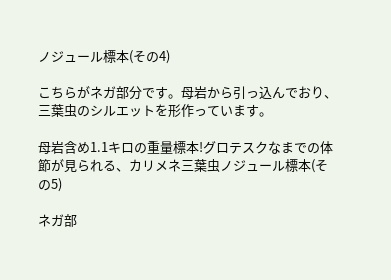ノジュール標本(その4)

こちらがネガ部分です。母岩から引っ込んでおり、三葉虫のシルエットを形作っています。

母岩含め1.1キロの重量標本!グロテスクなまでの体節が見られる、カリメネ三葉虫ノジュール標本(その5)

ネガ部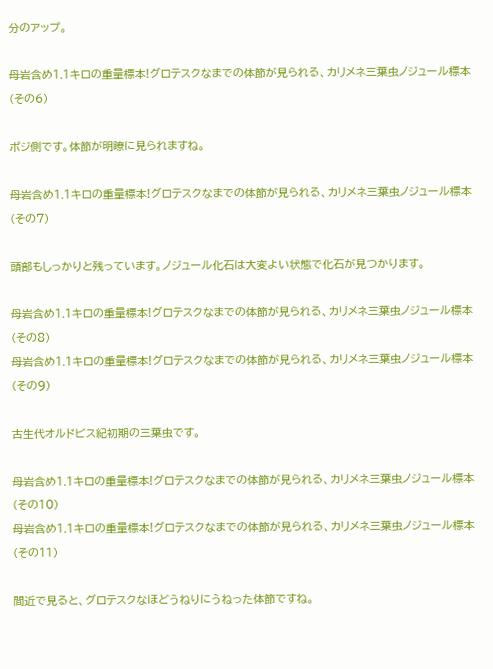分のアップ。

母岩含め1.1キロの重量標本!グロテスクなまでの体節が見られる、カリメネ三葉虫ノジュール標本(その6)

ポジ側です。体節が明瞭に見られますね。

母岩含め1.1キロの重量標本!グロテスクなまでの体節が見られる、カリメネ三葉虫ノジュール標本(その7)

頭部もしっかりと残っています。ノジュール化石は大変よい状態で化石が見つかります。

母岩含め1.1キロの重量標本!グロテスクなまでの体節が見られる、カリメネ三葉虫ノジュール標本(その8)
母岩含め1.1キロの重量標本!グロテスクなまでの体節が見られる、カリメネ三葉虫ノジュール標本(その9)

古生代オルドビス紀初期の三葉虫です。

母岩含め1.1キロの重量標本!グロテスクなまでの体節が見られる、カリメネ三葉虫ノジュール標本(その10)
母岩含め1.1キロの重量標本!グロテスクなまでの体節が見られる、カリメネ三葉虫ノジュール標本(その11)

間近で見ると、グロテスクなほどうねりにうねった体節ですね。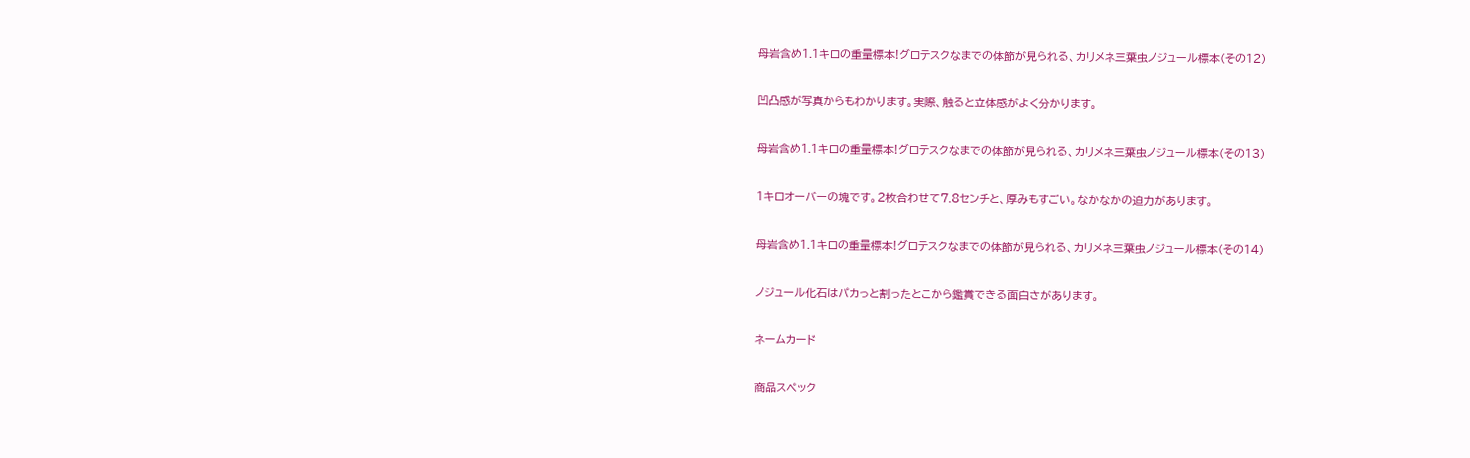母岩含め1.1キロの重量標本!グロテスクなまでの体節が見られる、カリメネ三葉虫ノジュール標本(その12)

凹凸感が写真からもわかります。実際、触ると立体感がよく分かります。

母岩含め1.1キロの重量標本!グロテスクなまでの体節が見られる、カリメネ三葉虫ノジュール標本(その13)

1キロオーバーの塊です。2枚合わせて7.8センチと、厚みもすごい。なかなかの迫力があります。

母岩含め1.1キロの重量標本!グロテスクなまでの体節が見られる、カリメネ三葉虫ノジュール標本(その14)

ノジュール化石はパカっと割ったとこから鑑賞できる面白さがあります。

ネームカード

商品スペック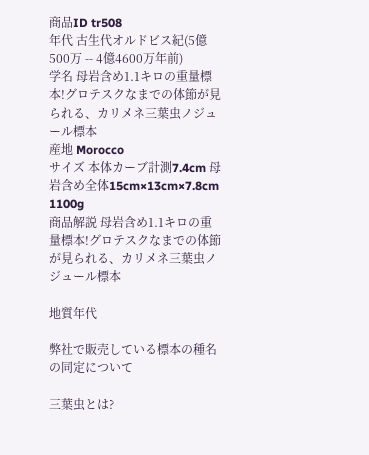商品ID tr508
年代 古生代オルドビス紀(5億500万 -- 4億4600万年前)
学名 母岩含め1.1キロの重量標本!グロテスクなまでの体節が見られる、カリメネ三葉虫ノジュール標本
産地 Morocco
サイズ 本体カーブ計測7.4cm 母岩含め全体15cm×13cm×7.8cm 1100g
商品解説 母岩含め1.1キロの重量標本!グロテスクなまでの体節が見られる、カリメネ三葉虫ノジュール標本

地質年代

弊社で販売している標本の種名の同定について

三葉虫とは?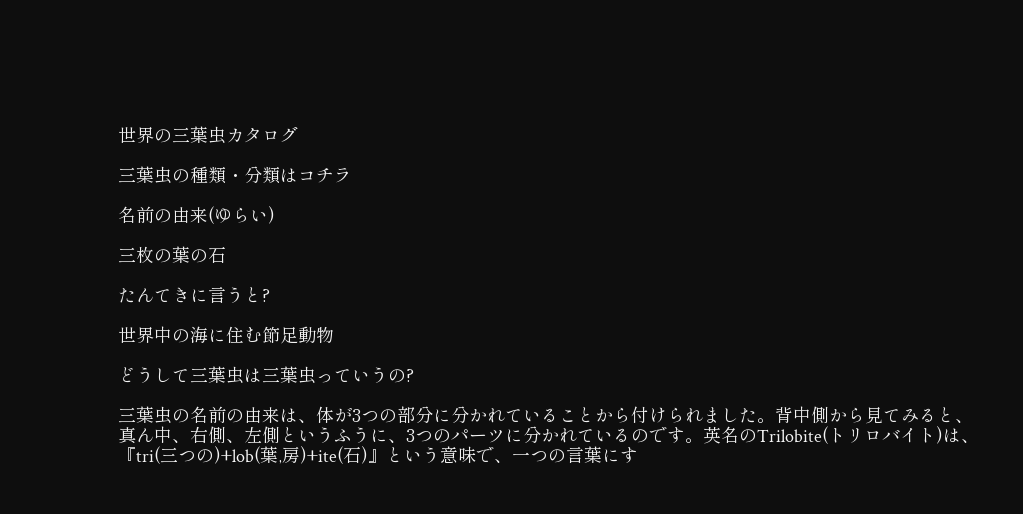世界の三葉虫カタログ

三葉虫の種類・分類はコチラ

名前の由来(ゆらい)

三枚の葉の石

たんてきに言うと?

世界中の海に住む節足動物

どうして三葉虫は三葉虫っていうの?

三葉虫の名前の由来は、体が3つの部分に分かれていることから付けられました。背中側から見てみると、真ん中、右側、左側というふうに、3つのパーツに分かれているのです。英名のTrilobite(トリロバイト)は、『tri(三つの)+lob(葉,房)+ite(石)』という意味で、一つの言葉にす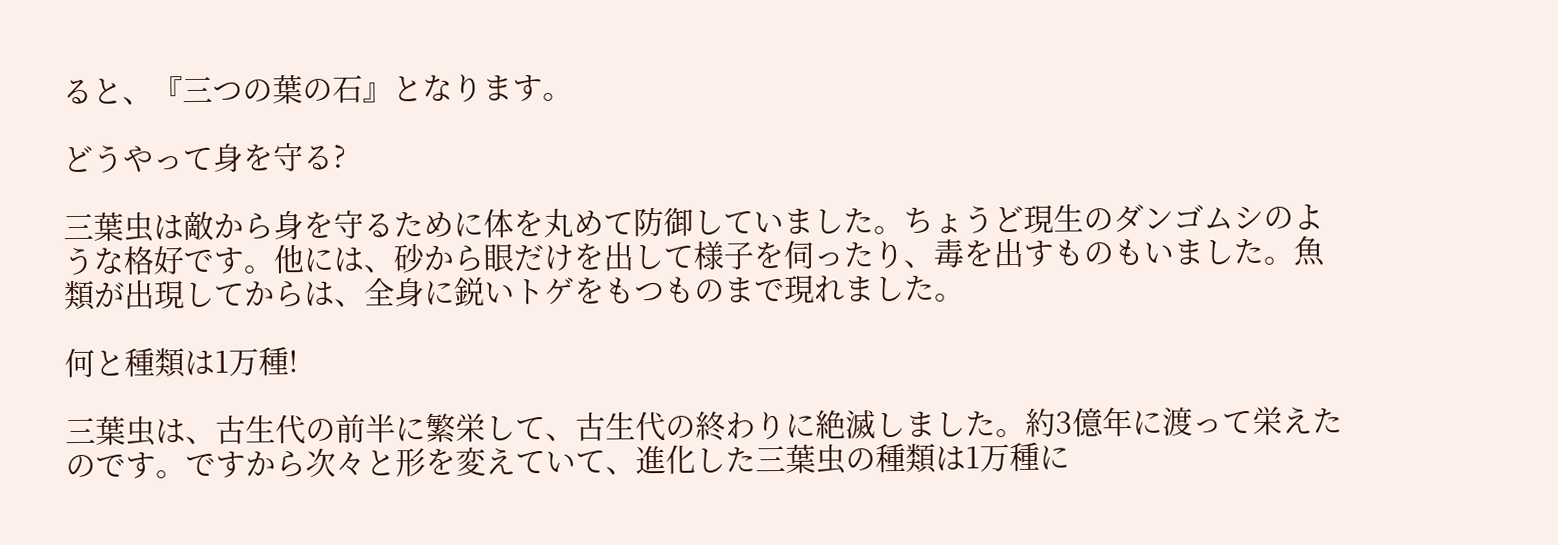ると、『三つの葉の石』となります。

どうやって身を守る?

三葉虫は敵から身を守るために体を丸めて防御していました。ちょうど現生のダンゴムシのような格好です。他には、砂から眼だけを出して様子を伺ったり、毒を出すものもいました。魚類が出現してからは、全身に鋭いトゲをもつものまで現れました。

何と種類は1万種!

三葉虫は、古生代の前半に繁栄して、古生代の終わりに絶滅しました。約3億年に渡って栄えたのです。ですから次々と形を変えていて、進化した三葉虫の種類は1万種に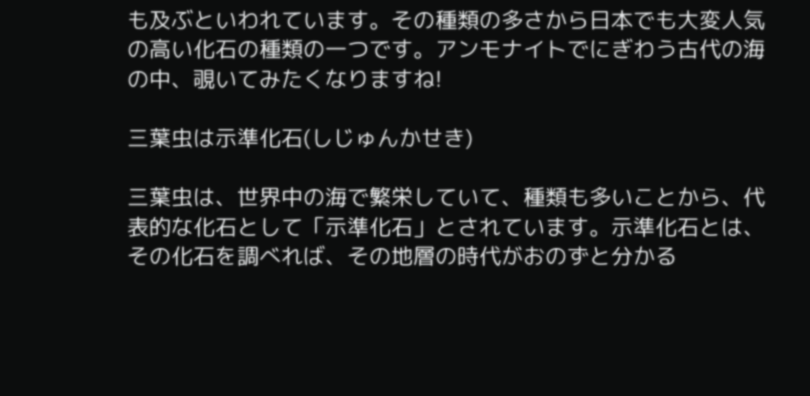も及ぶといわれています。その種類の多さから日本でも大変人気の高い化石の種類の一つです。アンモナイトでにぎわう古代の海の中、覗いてみたくなりますね!

三葉虫は示準化石(しじゅんかせき)

三葉虫は、世界中の海で繁栄していて、種類も多いことから、代表的な化石として「示準化石」とされています。示準化石とは、その化石を調べれば、その地層の時代がおのずと分かる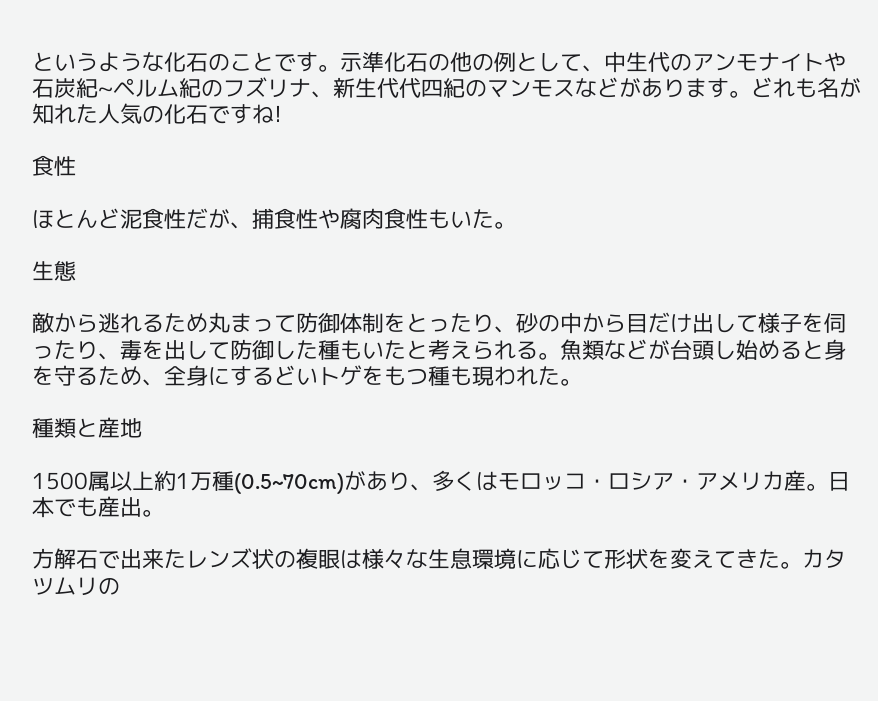というような化石のことです。示準化石の他の例として、中生代のアンモナイトや石炭紀~ペルム紀のフズリナ、新生代代四紀のマンモスなどがあります。どれも名が知れた人気の化石ですね!

食性

ほとんど泥食性だが、捕食性や腐肉食性もいた。

生態

敵から逃れるため丸まって防御体制をとったり、砂の中から目だけ出して様子を伺ったり、毒を出して防御した種もいたと考えられる。魚類などが台頭し始めると身を守るため、全身にするどいトゲをもつ種も現われた。

種類と産地

1500属以上約1万種(0.5~70cm)があり、多くはモロッコ・ロシア・アメリカ産。日本でも産出。

方解石で出来たレンズ状の複眼は様々な生息環境に応じて形状を変えてきた。カタツムリの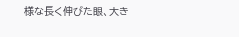様な長く伸びた眼、大き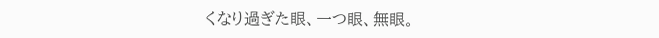くなり過ぎた眼、一つ眼、無眼。